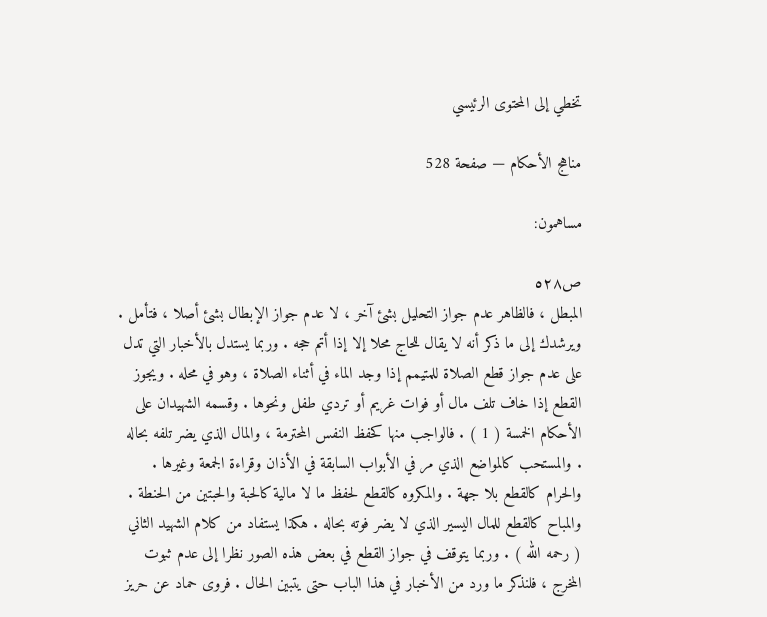تخطي إلى المحتوى الرئيسي

مناهج الأحكام — صفحة 528

مساهمون:

ص٥٢٨
المبطل ، فالظاهر عدم جواز التحليل بشئ آخر ، لا عدم جواز الإبطال بشئ أصلا ، فتأمل . ويرشدك إلى ما ذكر أنه لا يقال للحاج محلا إلا إذا أتم حجه . وربما يستدل بالأخبار التي تدل على عدم جواز قطع الصلاة للمتيمم إذا وجد الماء في أثناء الصلاة ، وهو في محله . ويجوز القطع إذا خاف تلف مال أو فوات غريم أو تردي طفل ونحوها . وقسمه الشهيدان على الأحكام الخمسة ( 1 ) . فالواجب منها كحفظ النفس المحترمة ، والمال الذي يضر تلفه بحاله . والمستحب كالمواضع الذي مر في الأبواب السابقة في الأذان وقراءة الجمعة وغيرها . والحرام كالقطع بلا جهة . والمكروه كالقطع لحفظ ما لا مالية كالحبة والحبتين من الحنطة . والمباح كالقطع للمال اليسير الذي لا يضر فوته بحاله . هكذا يستفاد من كلام الشهيد الثاني ( رحمه الله ) . وربما يتوقف في جواز القطع في بعض هذه الصور نظرا إلى عدم ثبوت المخرج ، فلنذكر ما ورد من الأخبار في هذا الباب حتى يتبين الحال . فروى حماد عن حريز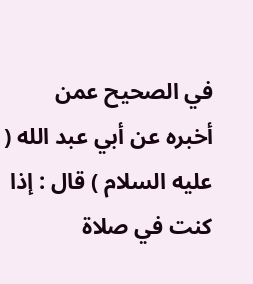في الصحيح عمن أخبره عن أبي عبد الله ( عليه السلام ) قال : إذا كنت في صلاة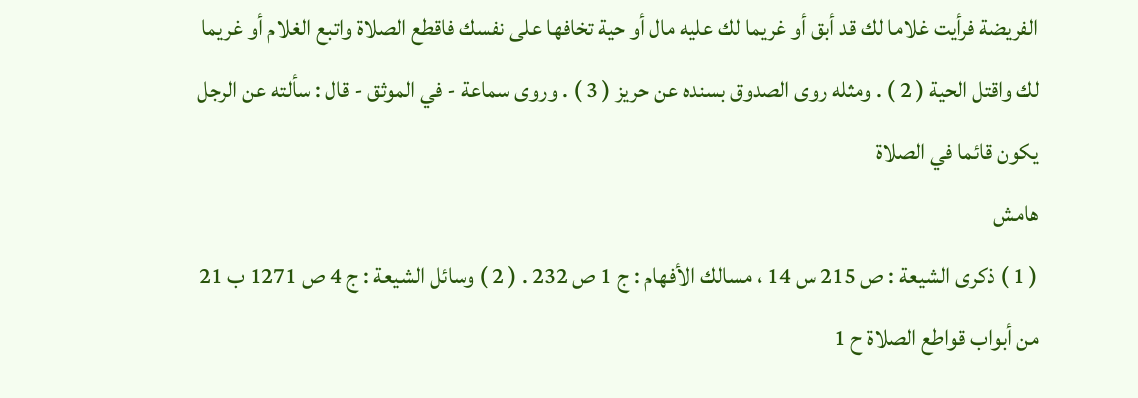الفريضة فرأيت غلاما لك قد أبق أو غريما لك عليه مال أو حية تخافها على نفسك فاقطع الصلاة واتبع الغلام أو غريما لك واقتل الحية ( 2 ) . ومثله روى الصدوق بسنده عن حريز ( 3 ) . وروى سماعة - في الموثق - قال : سألته عن الرجل يكون قائما في الصلاة
هامش
( 1 ) ذكرى الشيعة : ص 215 س 14 ، مسالك الأفهام : ج 1 ص 232 . ( 2 ) وسائل الشيعة : ج 4 ص 1271 ب 21 من أبواب قواطع الصلاة ح 1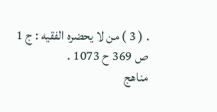. ( 3 ) من لا يحضره الفقيه : ج 1 ص 369 ح 1073 .
مناهج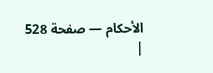الأحكام — صفحة 528 |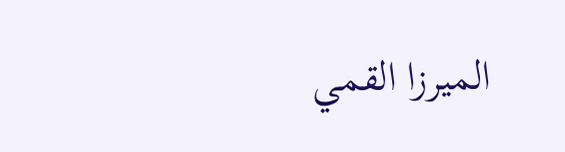الميرزا القمي